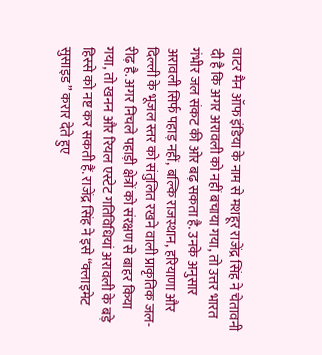वाटर मैन ऑफ इंडिया के नाम से मशहूर राजेंद्र सिंह ने चेतावनी दी है कि अगर अरावली को नहीं बचाया गया, तो उत्तर भारत गंभीर जल संकट की ओर बढ़ सकता है. उनके अनुसार अरावली सिर्फ पहाड़ नहीं, बल्कि राजस्थान, हरियाणा और दिल्ली के भूजल स्तर को संतुलित रखने वाली प्राकृतिक जल-रीढ़ है. अगर निचले पहाड़ी क्षेत्रों को संरक्षण से बाहर किया गया, तो खनन और रियल एस्टेट गतिविधियां अरावली के बड़े हिस्से को नष्ट कर सकती हैं. राजेंद्र सिंह ने इसे “क्लाइमेट सुसाइड” करार देते हुए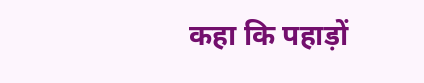कहा कि पहाड़ों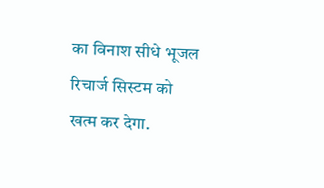का विनाश सीधे भूजल रिचार्ज सिस्टम को खत्म कर देगा.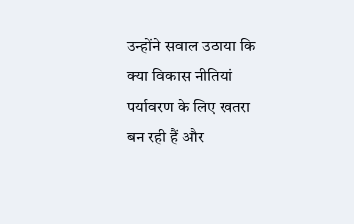उन्होंने सवाल उठाया कि क्या विकास नीतियां पर्यावरण के लिए खतरा बन रही हैं और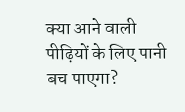क्या आने वाली पीढ़ियों के लिए पानी बच पाएगा?